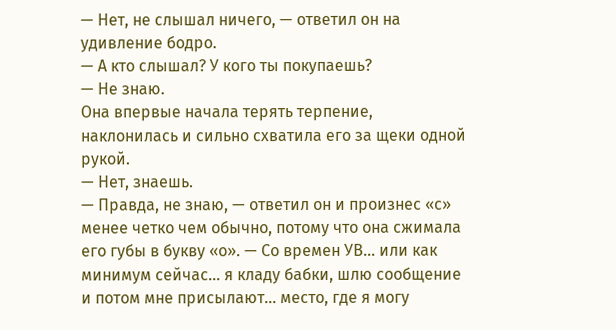— Нет, не слышал ничего, — ответил он на удивление бодро.
— А кто слышал? У кого ты покупаешь?
— Не знаю.
Она впервые начала терять терпение, наклонилась и сильно схватила его за щеки одной рукой.
— Нет, знаешь.
— Правда, не знаю, — ответил он и произнес «с» менее четко чем обычно, потому что она сжимала его губы в букву «о». — Со времен УВ… или как минимум сейчас… я кладу бабки, шлю сообщение и потом мне присылают… место, где я могу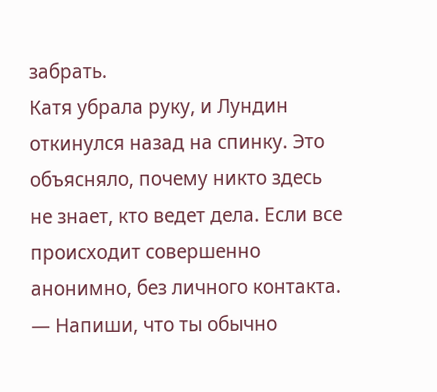забрать.
Катя убрала руку, и Лундин откинулся назад на спинку. Это объясняло, почему никто здесь не знает, кто ведет дела. Если все происходит совершенно анонимно, без личного контакта.
— Напиши, что ты обычно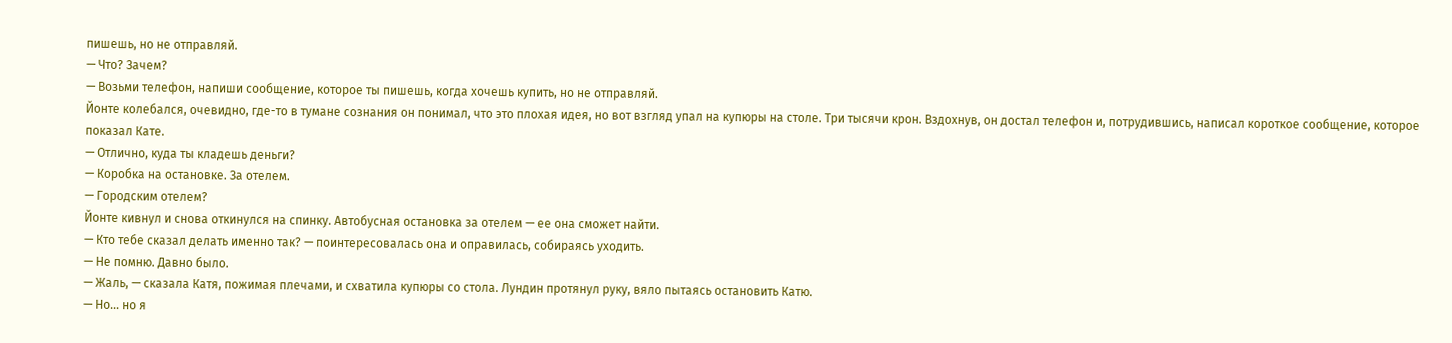пишешь, но не отправляй.
— Что? Зачем?
— Возьми телефон, напиши сообщение, которое ты пишешь, когда хочешь купить, но не отправляй.
Йонте колебался, очевидно, где-то в тумане сознания он понимал, что это плохая идея, но вот взгляд упал на купюры на столе. Три тысячи крон. Вздохнув, он достал телефон и, потрудившись, написал короткое сообщение, которое показал Кате.
— Отлично, куда ты кладешь деньги?
— Коробка на остановке. За отелем.
— Городским отелем?
Йонте кивнул и снова откинулся на спинку. Автобусная остановка за отелем — ее она сможет найти.
— Кто тебе сказал делать именно так? — поинтересовалась она и оправилась, собираясь уходить.
— Не помню. Давно было.
— Жаль, — сказала Катя, пожимая плечами, и схватила купюры со стола. Лундин протянул руку, вяло пытаясь остановить Катю.
— Но… но я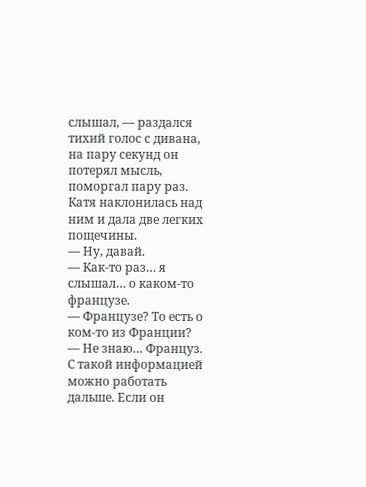слышал, — раздался тихий голос с дивана, на пару секунд он потерял мысль, поморгал пару раз. Катя наклонилась над ним и дала две легких пощечины.
— Ну, давай.
— Как-то раз… я слышал… о каком-то французе.
— Французе? То есть о ком-то из Франции?
— Не знаю… Француз.
С такой информацией можно работать дальше. Если он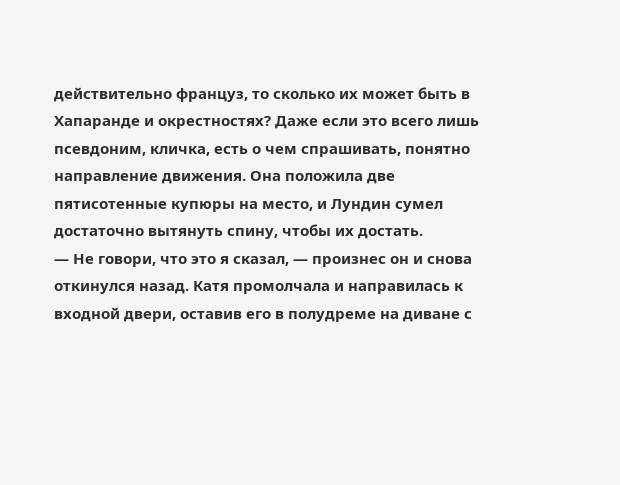действительно француз, то сколько их может быть в Хапаранде и окрестностях? Даже если это всего лишь псевдоним, кличка, есть о чем спрашивать, понятно направление движения. Она положила две пятисотенные купюры на место, и Лундин сумел достаточно вытянуть спину, чтобы их достать.
— Не говори, что это я сказал, — произнес он и снова откинулся назад. Катя промолчала и направилась к входной двери, оставив его в полудреме на диване с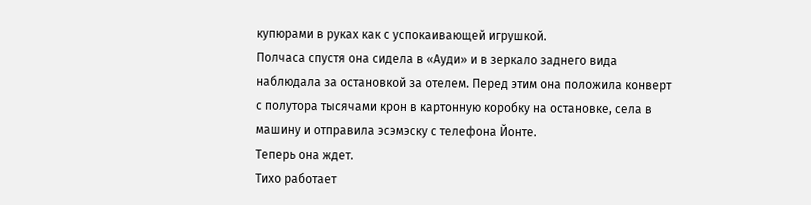купюрами в руках как с успокаивающей игрушкой.
Полчаса спустя она сидела в «Ауди» и в зеркало заднего вида наблюдала за остановкой за отелем. Перед этим она положила конверт с полутора тысячами крон в картонную коробку на остановке, села в машину и отправила эсэмэску с телефона Йонте.
Теперь она ждет.
Тихо работает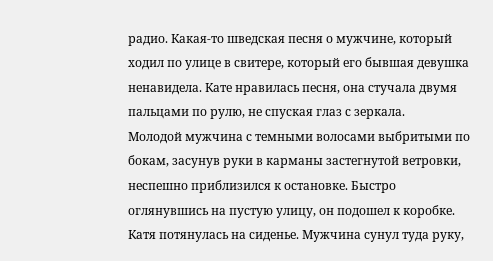радио. Какая-то шведская песня о мужчине, который ходил по улице в свитере, который его бывшая девушка ненавидела. Кате нравилась песня, она стучала двумя пальцами по рулю, не спуская глаз с зеркала.
Молодой мужчина с темными волосами выбритыми по бокам, засунув руки в карманы застегнутой ветровки, неспешно приблизился к остановке. Быстро оглянувшись на пустую улицу, он подошел к коробке. Катя потянулась на сиденье. Мужчина сунул туда руку,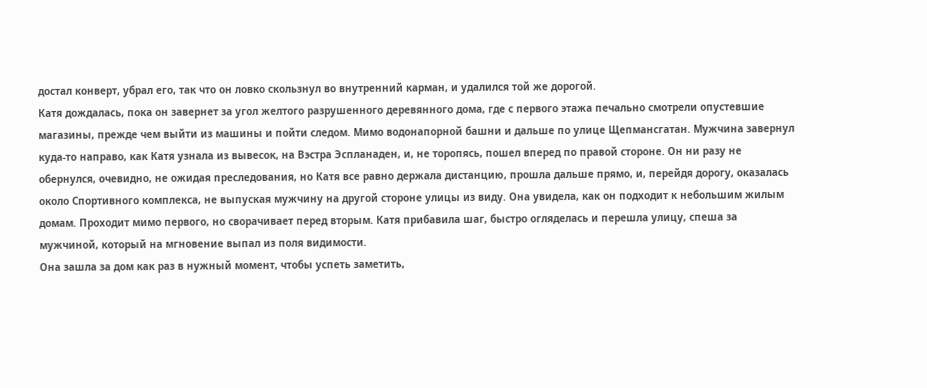достал конверт, убрал его, так что он ловко скользнул во внутренний карман, и удалился той же дорогой.
Катя дождалась, пока он завернет за угол желтого разрушенного деревянного дома, где с первого этажа печально смотрели опустевшие магазины, прежде чем выйти из машины и пойти следом. Мимо водонапорной башни и дальше по улице Щепмансгатан. Мужчина завернул куда-то направо, как Катя узнала из вывесок, на Вэстра Эспланаден, и, не торопясь, пошел вперед по правой стороне. Он ни разу не обернулся, очевидно, не ожидая преследования, но Катя все равно держала дистанцию, прошла дальше прямо, и, перейдя дорогу, оказалась около Спортивного комплекса, не выпуская мужчину на другой стороне улицы из виду. Она увидела, как он подходит к небольшим жилым домам. Проходит мимо первого, но сворачивает перед вторым. Катя прибавила шаг, быстро огляделась и перешла улицу, спеша за мужчиной, который на мгновение выпал из поля видимости.
Она зашла за дом как раз в нужный момент, чтобы успеть заметить,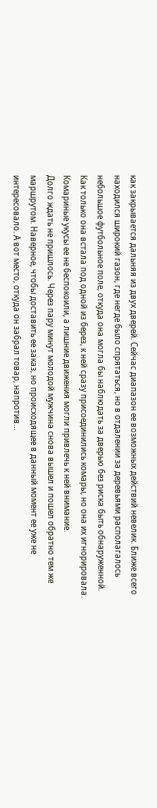как закрывается дальняя из двух дверей. Сейчас диапазон ее возможных действий невелик. Ближе всего находился широкий газон, где негде было спрятаться, но в отдалении за деревьями располагалось небольшое футбольное поле, откуда она могла бы наблюдать за дверью без риска быть обнаруженной. Как только она встала под одной из берез, к ней сразу присоединились комары, но она их игнорировала. Комариные укусы ее не беспокоили, а лишние движения могли привлечь к ней внимание.
Долго ждать не пришлось. Через пару минут молодой мужчина снова вышел и пошел обратно тем же маршрутом. Наверное, чтобы доставить ее заказ, но происходящее в данный момент ее уже не интересовало. А вот место, откуда он забрал товар, напротив…